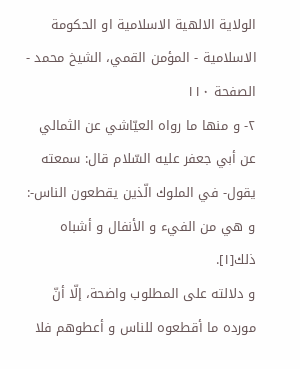الولاية الالهية الاسلامية او الحكومة الاسلامية - المؤمن القمي، الشيخ محمد - الصفحة ١١٠
٢- و منها ما رواه العيّاشي عن الثمالي عن أبي جعفر عليه السّلام قال: سمعته يقول- في الملوك الّذين يقطعون الناس-: و هي من الفيء و الأنفال و أشباه ذلك[١].
و دلالته على المطلوب واضحة، إلّا أنّ مورده ما أقطعوه للناس و أعطوهم فلا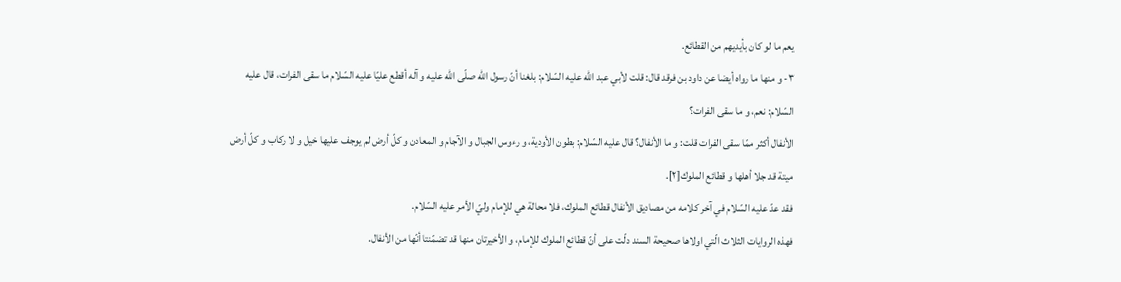يعم ما لو كان بأيديهم من القطائع.
٣- و منها ما رواه أيضا عن داود بن فرقد قال: قلت لأبي عبد اللّه عليه السّلام: بلغنا أنّ رسول اللّه صلّى اللّه عليه و آله أقطع عليّا عليه السّلام ما سقى الفرات، قال عليه السّلام: نعم، و ما سقى الفرات؟
الأنفال أكثر ممّا سقى الفرات قلت: و ما الأنفال؟ قال عليه السّلام: بطون الأودية، و رءوس الجبال و الآجام و المعادن و كلّ أرض لم يوجف عليها خيل و لا ركاب و كلّ أرض ميتة قد جلا أهلها و قطائع الملوك[٢].
فقد عدّ عليه السّلام في آخر كلامه من مصاديق الأنفال قطائع الملوك، فلا محالة هي للإمام وليّ الأمر عليه السّلام.
فهذه الروايات الثلاث الّتي اولاها صحيحة السند دلّت على أنّ قطائع الملوك للإمام، و الأخيرتان منها قد تضمّنتا أنّها من الأنفال.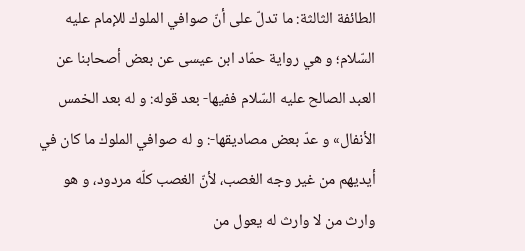الطائفة الثالثة: ما تدلّ على أنّ صوافي الملوك للإمام عليه السّلام؛ و هي رواية حمّاد ابن عيسى عن بعض أصحابنا عن العبد الصالح عليه السّلام ففيها- بعد قوله: و له بعد الخمس الأنفال» و عدّ بعض مصاديقها-: و له صوافي الملوك ما كان في أيديهم من غير وجه الغصب، لأنّ الغصب كلّه مردود، و هو وارث من لا وارث له يعول من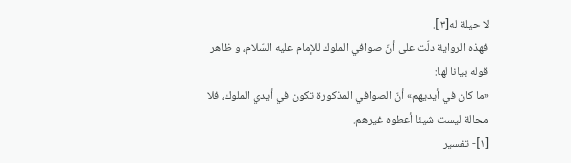لا حيلة له[٣].
فهذه الرواية دلّت على أنّ صوافي الملوك للإمام عليه السّلام، و ظاهر قوله بيانا لها:
«ما كان في أيديهم» أنّ الصوافي المذكورة تكون في أيدي الملوك، فلا محالة ليست شيئا أعطوه غيرهم.
[١]- تفسير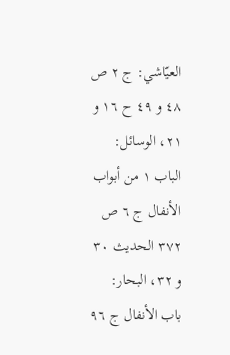العيّاشي: ج ٢ ص ٤٨ و ٤٩ ح ١٦ و ٢١، الوسائل: الباب ١ من أبواب الأنفال ج ٦ ص ٣٧٢ الحديث ٣٠ و ٣٢، البحار: باب الأنفال ج ٩٦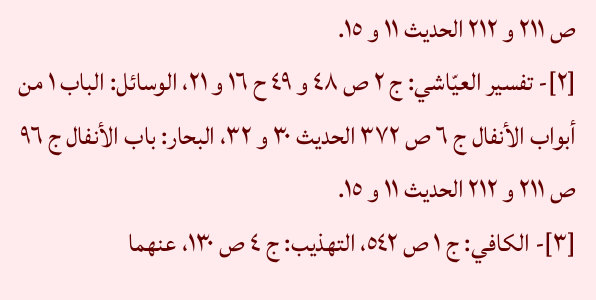ص ٢١١ و ٢١٢ الحديث ١١ و ١٥.
[٢]- تفسير العيّاشي: ج ٢ ص ٤٨ و ٤٩ ح ١٦ و ٢١، الوسائل: الباب ١ من أبواب الأنفال ج ٦ ص ٣٧٢ الحديث ٣٠ و ٣٢، البحار: باب الأنفال ج ٩٦ ص ٢١١ و ٢١٢ الحديث ١١ و ١٥.
[٣]- الكافي: ج ١ ص ٥٤٢، التهذيب: ج ٤ ص ١٣٠، عنهما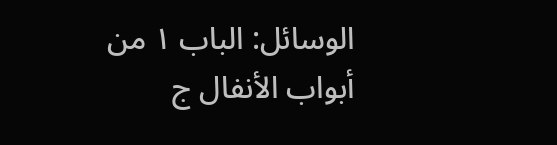الوسائل: الباب ١ من أبواب الأنفال ج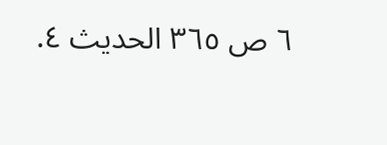٦ ص ٣٦٥ الحديث ٤.